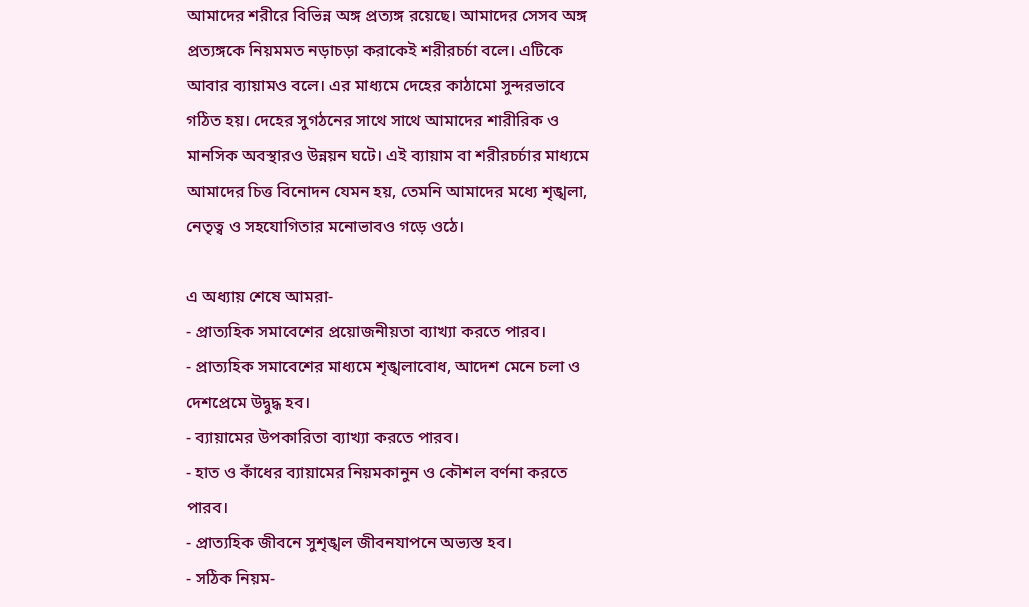আমাদের শরীরে বিভিন্ন অঙ্গ প্রত্যঙ্গ রয়েছে। আমাদের সেসব অঙ্গ প্রত্যঙ্গকে নিয়মমত নড়াচড়া করাকেই শরীরচর্চা বলে। এটিকে আবার ব্যায়ামও বলে। এর মাধ্যমে দেহের কাঠামো সুন্দরভাবে গঠিত হয়। দেহের সুগঠনের সাথে সাথে আমাদের শারীরিক ও মানসিক অবস্থারও উন্নয়ন ঘটে। এই ব্যায়াম বা শরীরচর্চার মাধ্যমে আমাদের চিত্ত বিনোদন যেমন হয়, তেমনি আমাদের মধ্যে শৃঙ্খলা, নেতৃত্ব ও সহযোগিতার মনোভাবও গড়ে ওঠে।

এ অধ্যায় শেষে আমরা-
- প্রাত্যহিক সমাবেশের প্রয়োজনীয়তা ব্যাখ্যা করতে পারব।
- প্রাত্যহিক সমাবেশের মাধ্যমে শৃঙ্খলাবোধ, আদেশ মেনে চলা ও দেশপ্রেমে উদ্বুদ্ধ হব।
- ব্যায়ামের উপকারিতা ব্যাখ্যা করতে পারব।
- হাত ও কাঁধের ব্যায়ামের নিয়মকানুন ও কৌশল বর্ণনা করতে পারব।
- প্রাত্যহিক জীবনে সুশৃঙ্খল জীবনযাপনে অভ্যস্ত হব।
- সঠিক নিয়ম-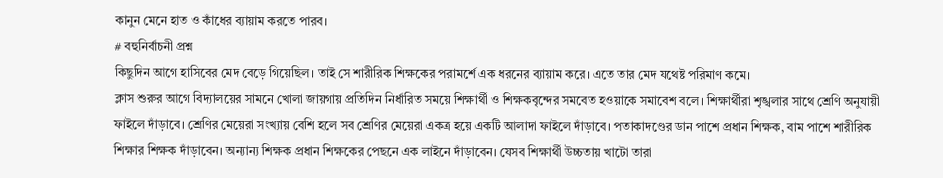কানুন মেনে হাত ও কাঁধের ব্যায়াম করতে পারব।
# বহুনির্বাচনী প্রশ্ন
কিছুদিন আগে হাসিবের মেদ বেড়ে গিয়েছিল। তাই সে শারীরিক শিক্ষকের পরামর্শে এক ধরনের ব্যায়াম করে। এতে তার মেদ যথেষ্ট পরিমাণ কমে।
ক্লাস শুরুর আগে বিদ্যালয়ের সামনে খোলা জায়গায় প্রতিদিন নির্ধারিত সময়ে শিক্ষার্থী ও শিক্ষকবৃন্দের সমবেত হওয়াকে সমাবেশ বলে। শিক্ষার্থীরা শৃঙ্খলার সাথে শ্রেণি অনুযায়ী ফাইলে দাঁড়াবে। শ্রেণির মেয়েরা সংখ্যায় বেশি হলে সব শ্রেণির মেয়েরা একত্র হয়ে একটি আলাদা ফাইলে দাঁড়াবে। পতাকাদণ্ডের ডান পাশে প্রধান শিক্ষক, বাম পাশে শারীরিক শিক্ষার শিক্ষক দাঁড়াবেন। অন্যান্য শিক্ষক প্রধান শিক্ষকের পেছনে এক লাইনে দাঁড়াবেন। যেসব শিক্ষার্থী উচ্চতায় খাটো তারা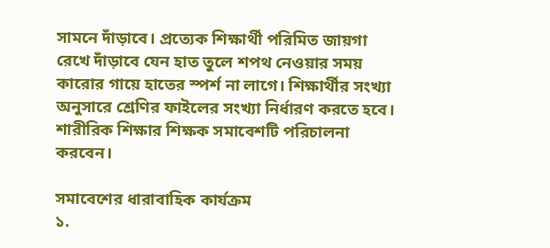সামনে দাঁড়াবে। প্রত্যেক শিক্ষার্থী পরিমিত জায়গা রেখে দাঁড়াবে যেন হাত তুলে শপথ নেওয়ার সময় কারোর গায়ে হাতের স্পর্শ না লাগে। শিক্ষার্থীর সংখ্যা অনুসারে শ্রেণির ফাইলের সংখ্যা নির্ধারণ করতে হবে। শারীরিক শিক্ষার শিক্ষক সমাবেশটি পরিচালনা করবেন।

সমাবেশের ধারাবাহিক কার্যক্রম
১.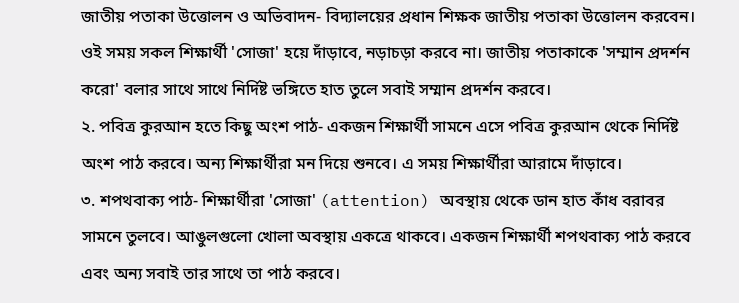জাতীয় পতাকা উত্তোলন ও অভিবাদন- বিদ্যালয়ের প্রধান শিক্ষক জাতীয় পতাকা উত্তোলন করবেন। ওই সময় সকল শিক্ষার্থী 'সোজা' হয়ে দাঁড়াবে, নড়াচড়া করবে না। জাতীয় পতাকাকে 'সম্মান প্রদর্শন করো' বলার সাথে সাথে নির্দিষ্ট ভঙ্গিতে হাত তুলে সবাই সম্মান প্রদর্শন করবে।
২. পবিত্র কুরআন হতে কিছু অংশ পাঠ- একজন শিক্ষার্থী সামনে এসে পবিত্র কুরআন থেকে নির্দিষ্ট অংশ পাঠ করবে। অন্য শিক্ষার্থীরা মন দিয়ে শুনবে। এ সময় শিক্ষার্থীরা আরামে দাঁড়াবে।
৩. শপথবাক্য পাঠ- শিক্ষার্থীরা 'সোজা' (attention) অবস্থায় থেকে ডান হাত কাঁধ বরাবর সামনে তুলবে। আঙুলগুলো খোলা অবস্থায় একত্রে থাকবে। একজন শিক্ষার্থী শপথবাক্য পাঠ করবে এবং অন্য সবাই তার সাথে তা পাঠ করবে।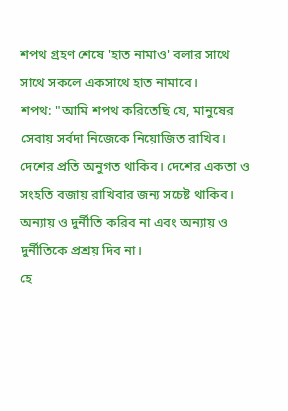শপথ গ্রহণ শেষে 'হাত নামাও' বলার সাথে সাথে সকলে একসাথে হাত নামাবে।
শপথ: "আমি শপথ করিতেছি যে, মানুষের সেবায় সর্বদা নিজেকে নিয়োজিত রাখিব। দেশের প্রতি অনুগত থাকিব। দেশের একতা ও সংহতি বজায় রাখিবার জন্য সচেষ্ট থাকিব। অন্যায় ও দুর্নীতি করিব না এবং অন্যায় ও দুর্নীতিকে প্রশ্রয় দিব না।
হে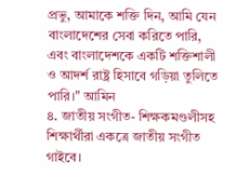প্রভু, আমাকে শক্তি দিন, আমি যেন বাংলাদেশের সেবা করিতে পারি, এবং বাংলাদেশকে একটি শক্তিশালী ও আদর্শ রাষ্ট্র হিসাবে গড়িয়া তুলিতে পারি।" আমিন
৪. জাতীয় সংগীত- শিক্ষকমণ্ডলীসহ শিক্ষার্থীরা একত্রে জাতীয় সংগীত গাইবে।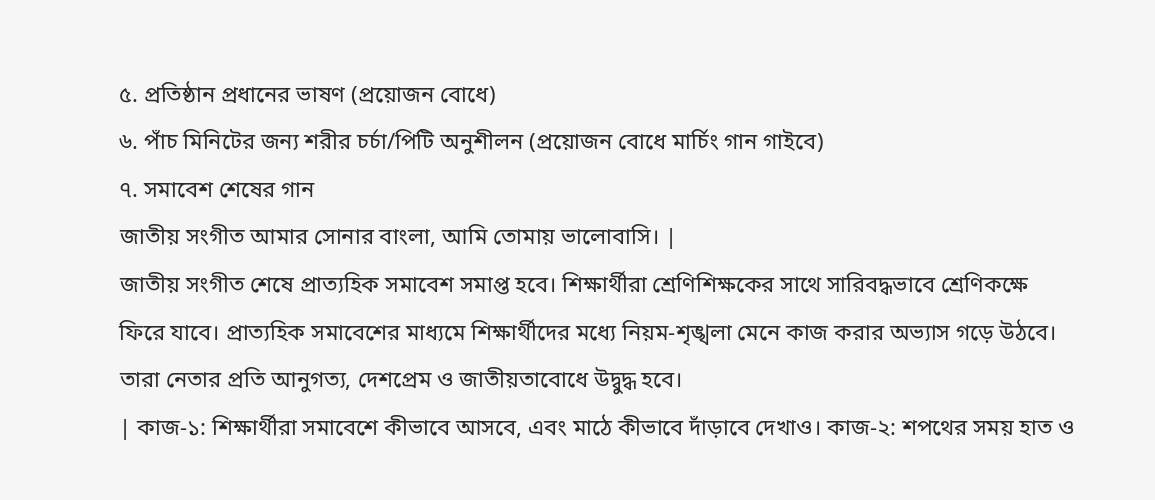৫. প্রতিষ্ঠান প্রধানের ভাষণ (প্রয়োজন বোধে)
৬. পাঁচ মিনিটের জন্য শরীর চর্চা/পিটি অনুশীলন (প্রয়োজন বোধে মার্চিং গান গাইবে)
৭. সমাবেশ শেষের গান
জাতীয় সংগীত আমার সোনার বাংলা, আমি তোমায় ভালোবাসি। |
জাতীয় সংগীত শেষে প্রাত্যহিক সমাবেশ সমাপ্ত হবে। শিক্ষার্থীরা শ্রেণিশিক্ষকের সাথে সারিবদ্ধভাবে শ্রেণিকক্ষে ফিরে যাবে। প্রাত্যহিক সমাবেশের মাধ্যমে শিক্ষার্থীদের মধ্যে নিয়ম-শৃঙ্খলা মেনে কাজ করার অভ্যাস গড়ে উঠবে। তারা নেতার প্রতি আনুগত্য, দেশপ্রেম ও জাতীয়তাবোধে উদ্বুদ্ধ হবে।
| কাজ-১: শিক্ষার্থীরা সমাবেশে কীভাবে আসবে, এবং মাঠে কীভাবে দাঁড়াবে দেখাও। কাজ-২: শপথের সময় হাত ও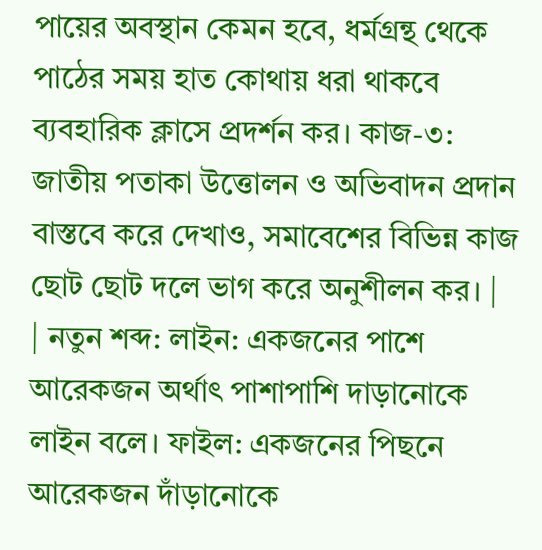পায়ের অবস্থান কেমন হবে, ধর্মগ্রন্থ থেকে পাঠের সময় হাত কোথায় ধরা থাকবে ব্যবহারিক ক্লাসে প্রদর্শন কর। কাজ-৩: জাতীয় পতাকা উত্তোলন ও অভিবাদন প্রদান বাস্তবে করে দেখাও, সমাবেশের বিভিন্ন কাজ ছোট ছোট দলে ভাগ করে অনুশীলন কর। |
| নতুন শব্দ: লাইন: একজনের পাশে আরেকজন অর্থাৎ পাশাপাশি দাড়ানোকে লাইন বলে। ফাইল: একজনের পিছনে আরেকজন দাঁড়ানোকে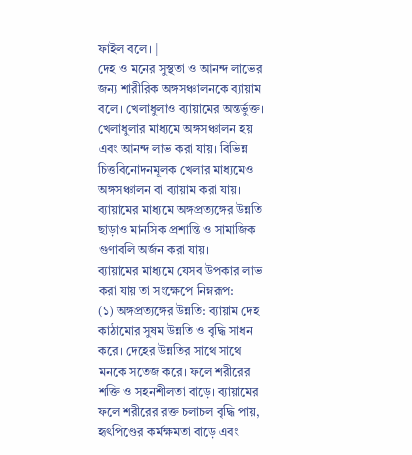ফাইল বলে। |
দেহ ও মনের সুস্থতা ও আনন্দ লাভের জন্য শারীরিক অঙ্গসঞ্চালনকে ব্যায়াম বলে। খেলাধুলাও ব্যায়ামের অন্তর্ভুক্ত। খেলাধুলার মাধ্যমে অঙ্গসঞ্চালন হয় এবং আনন্দ লাভ করা যায়। বিভিন্ন চিত্তবিনোদনমূলক খেলার মাধ্যমেও অঙ্গসঞ্চালন বা ব্যায়াম করা যায়। ব্যায়ামের মাধ্যমে অঙ্গপ্রত্যঙ্গের উন্নতি ছাড়াও মানসিক প্রশান্তি ও সামাজিক গুণাবলি অর্জন করা যায়।
ব্যায়ামের মাধ্যমে যেসব উপকার লাভ করা যায় তা সংক্ষেপে নিম্নরূপ:
(১) অঙ্গপ্রত্যঙ্গের উন্নতি: ব্যায়াম দেহ কাঠামোর সুষম উন্নতি ও বৃদ্ধি সাধন করে। দেহের উন্নতির সাথে সাথে মনকে সতেজ করে। ফলে শরীরের শক্তি ও সহনশীলতা বাড়ে। ব্যায়ামের ফলে শরীরের রক্ত চলাচল বৃদ্ধি পায়, হৃৎপিণ্ডের কর্মক্ষমতা বাড়ে এবং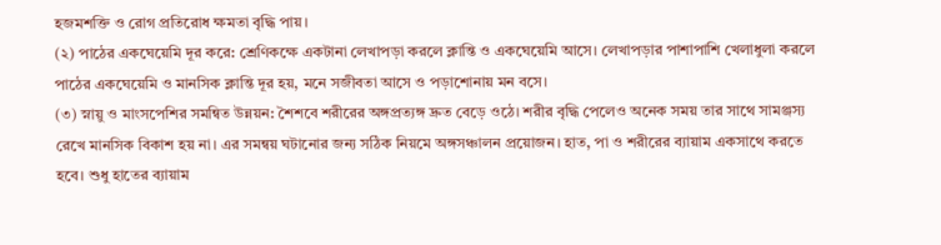হজমশক্তি ও রোগ প্রতিরোধ ক্ষমতা বৃদ্ধি পায়।
(২) পাঠের একঘেয়েমি দূর করে: শ্রেণিকক্ষে একটানা লেখাপড়া করলে ক্লান্তি ও একঘেয়েমি আসে। লেখাপড়ার পাশাপাশি খেলাধুলা করলে পাঠের একঘেয়েমি ও মানসিক ক্লান্তি দূর হয়, মনে সজীবতা আসে ও পড়াশোনায় মন বসে।
(৩) স্নায়ু ও মাংসপেশির সমন্বিত উন্নয়ন: শৈশবে শরীরের অঙ্গপ্রত্যঙ্গ দ্রুত বেড়ে ওঠে। শরীর বৃদ্ধি পেলেও অনেক সময় তার সাথে সামঞ্জস্য রেখে মানসিক বিকাশ হয় না। এর সমন্বয় ঘটানোর জন্য সঠিক নিয়মে অঙ্গসঞ্চালন প্রয়োজন। হাত, পা ও শরীরের ব্যায়াম একসাথে করতে হবে। শুধু হাতের ব্যায়াম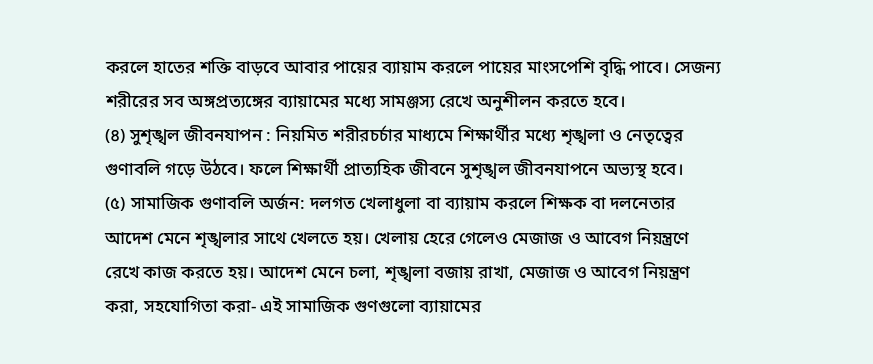করলে হাতের শক্তি বাড়বে আবার পায়ের ব্যায়াম করলে পায়ের মাংসপেশি বৃদ্ধি পাবে। সেজন্য শরীরের সব অঙ্গপ্রত্যঙ্গের ব্যায়ামের মধ্যে সামঞ্জস্য রেখে অনুশীলন করতে হবে।
(৪) সুশৃঙ্খল জীবনযাপন : নিয়মিত শরীরচর্চার মাধ্যমে শিক্ষার্থীর মধ্যে শৃঙ্খলা ও নেতৃত্বের গুণাবলি গড়ে উঠবে। ফলে শিক্ষার্থী প্রাত্যহিক জীবনে সুশৃঙ্খল জীবনযাপনে অভ্যস্থ হবে।
(৫) সামাজিক গুণাবলি অর্জন: দলগত খেলাধুলা বা ব্যায়াম করলে শিক্ষক বা দলনেতার আদেশ মেনে শৃঙ্খলার সাথে খেলতে হয়। খেলায় হেরে গেলেও মেজাজ ও আবেগ নিয়ন্ত্রণে রেখে কাজ করতে হয়। আদেশ মেনে চলা, শৃঙ্খলা বজায় রাখা, মেজাজ ও আবেগ নিয়ন্ত্রণ করা, সহযোগিতা করা- এই সামাজিক গুণগুলো ব্যায়ামের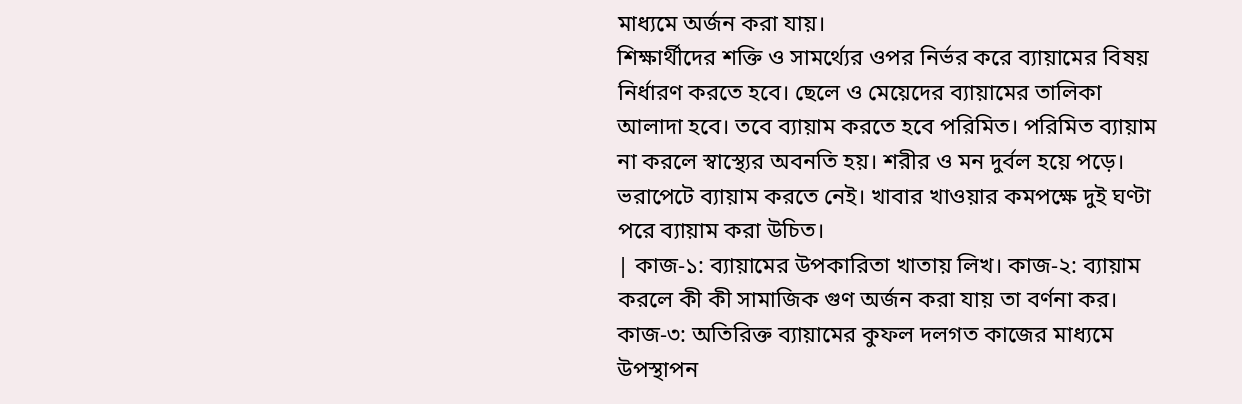মাধ্যমে অর্জন করা যায়।
শিক্ষার্থীদের শক্তি ও সামর্থ্যের ওপর নির্ভর করে ব্যায়ামের বিষয় নির্ধারণ করতে হবে। ছেলে ও মেয়েদের ব্যায়ামের তালিকা আলাদা হবে। তবে ব্যায়াম করতে হবে পরিমিত। পরিমিত ব্যায়াম না করলে স্বাস্থ্যের অবনতি হয়। শরীর ও মন দুর্বল হয়ে পড়ে। ভরাপেটে ব্যায়াম করতে নেই। খাবার খাওয়ার কমপক্ষে দুই ঘণ্টা পরে ব্যায়াম করা উচিত।
| কাজ-১: ব্যায়ামের উপকারিতা খাতায় লিখ। কাজ-২: ব্যায়াম করলে কী কী সামাজিক গুণ অর্জন করা যায় তা বর্ণনা কর। কাজ-৩: অতিরিক্ত ব্যায়ামের কুফল দলগত কাজের মাধ্যমে উপস্থাপন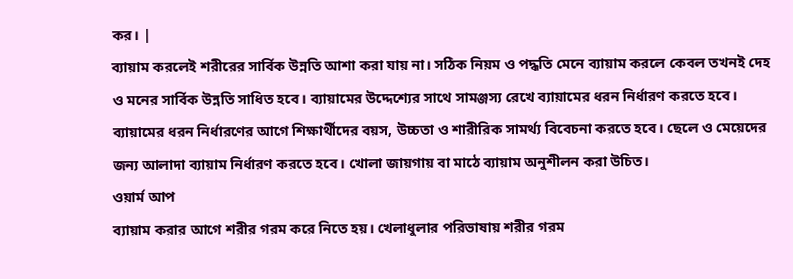কর। |
ব্যায়াম করলেই শরীরের সার্বিক উন্নতি আশা করা যায় না। সঠিক নিয়ম ও পদ্ধতি মেনে ব্যায়াম করলে কেবল তখনই দেহ ও মনের সার্বিক উন্নতি সাধিত হবে। ব্যায়ামের উদ্দেশ্যের সাথে সামঞ্জস্য রেখে ব্যায়ামের ধরন নির্ধারণ করতে হবে। ব্যায়ামের ধরন নির্ধারণের আগে শিক্ষার্থীদের বয়স, উচ্চতা ও শারীরিক সামর্থ্য বিবেচনা করতে হবে। ছেলে ও মেয়েদের জন্য আলাদা ব্যায়াম নির্ধারণ করতে হবে। খোলা জায়গায় বা মাঠে ব্যায়াম অনুশীলন করা উচিত।
ওয়ার্ম আপ
ব্যায়াম করার আগে শরীর গরম করে নিতে হয়। খেলাধুলার পরিভাষায় শরীর গরম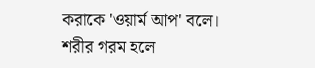করাকে 'ওয়ার্ম আপ' বলে। শরীর গরম হলে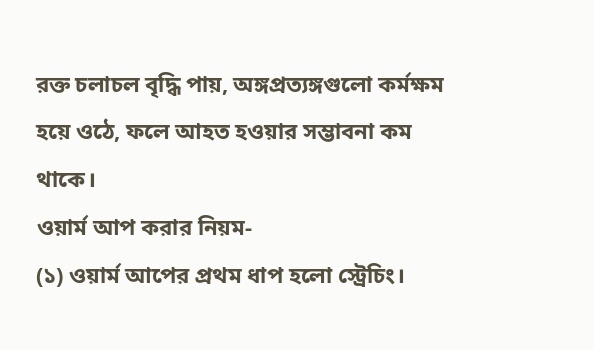রক্ত চলাচল বৃদ্ধি পায়, অঙ্গপ্রত্যঙ্গগুলো কর্মক্ষম হয়ে ওঠে, ফলে আহত হওয়ার সম্ভাবনা কম থাকে।
ওয়ার্ম আপ করার নিয়ম-
(১) ওয়ার্ম আপের প্রথম ধাপ হলো স্ট্রেচিং।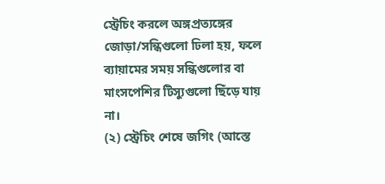স্ট্রেচিং করলে অঙ্গপ্রত্যঙ্গের জোড়া/সন্ধিগুলো ঢিলা হয়, ফলে ব্যায়ামের সময় সন্ধিগুলোর বা মাংসপেশির টিস্যুগুলো ছিঁড়ে যায় না।
(২) স্ট্রেচিং শেষে জগিং (আস্তে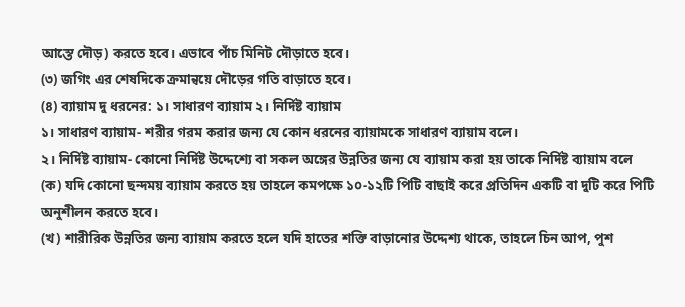আস্তে দৌড়) করতে হবে। এভাবে পাঁচ মিনিট দৌড়াতে হবে।
(৩) জগিং এর শেষদিকে ক্রমান্বয়ে দৌড়ের গতি বাড়াতে হবে।
(৪) ব্যায়াম দু ধরনের: ১। সাধারণ ব্যায়াম ২। নির্দিষ্ট ব্যায়াম
১। সাধারণ ব্যায়াম- শরীর গরম করার জন্য যে কোন ধরনের ব্যায়ামকে সাধারণ ব্যায়াম বলে।
২। নির্দিষ্ট ব্যায়াম- কোনো নির্দিষ্ট উদ্দেশ্যে বা সকল অঙ্গের উন্নতির জন্য যে ব্যায়াম করা হয় তাকে নির্দিষ্ট ব্যায়াম বলে
(ক) যদি কোনো ছন্দময় ব্যায়াম করতে হয় তাহলে কমপক্ষে ১০-১২টি পিটি বাছাই করে প্রতিদিন একটি বা দুটি করে পিটি অনুশীলন করতে হবে।
(খ) শারীরিক উন্নতির জন্য ব্যায়াম করতে হলে যদি হাতের শক্তি বাড়ানোর উদ্দেশ্য থাকে, তাহলে চিন আপ, পুশ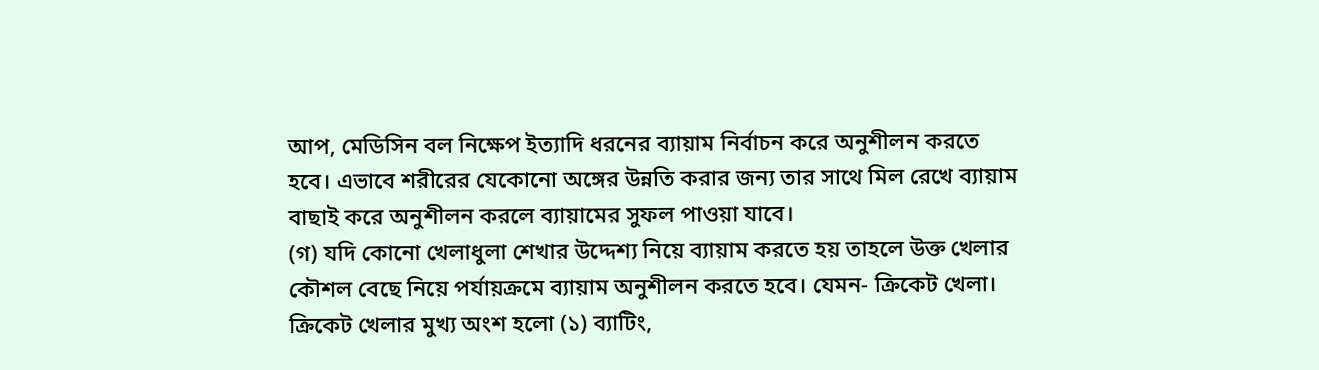আপ, মেডিসিন বল নিক্ষেপ ইত্যাদি ধরনের ব্যায়াম নির্বাচন করে অনুশীলন করতে হবে। এভাবে শরীরের যেকোনো অঙ্গের উন্নতি করার জন্য তার সাথে মিল রেখে ব্যায়াম বাছাই করে অনুশীলন করলে ব্যায়ামের সুফল পাওয়া যাবে।
(গ) যদি কোনো খেলাধুলা শেখার উদ্দেশ্য নিয়ে ব্যায়াম করতে হয় তাহলে উক্ত খেলার কৌশল বেছে নিয়ে পর্যায়ক্রমে ব্যায়াম অনুশীলন করতে হবে। যেমন- ক্রিকেট খেলা। ক্রিকেট খেলার মুখ্য অংশ হলো (১) ব্যাটিং,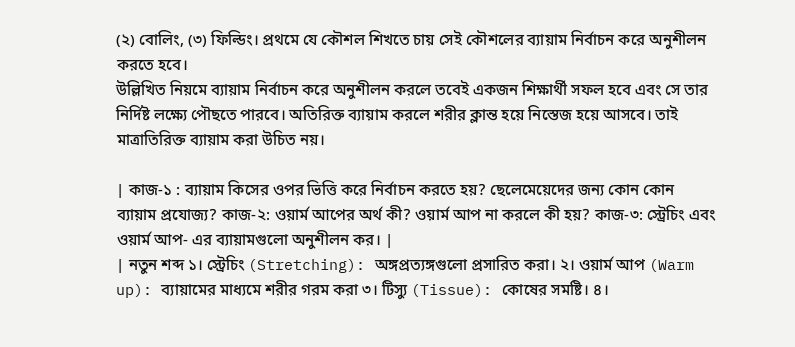(২) বোলিং, (৩) ফিল্ডিং। প্রথমে যে কৌশল শিখতে চায় সেই কৌশলের ব্যায়াম নির্বাচন করে অনুশীলন করতে হবে।
উল্লিখিত নিয়মে ব্যায়াম নির্বাচন করে অনুশীলন করলে তবেই একজন শিক্ষার্থী সফল হবে এবং সে তার নির্দিষ্ট লক্ষ্যে পৌছতে পারবে। অতিরিক্ত ব্যায়াম করলে শরীর ক্লান্ত হয়ে নিস্তেজ হয়ে আসবে। তাই মাত্রাতিরিক্ত ব্যায়াম করা উচিত নয়।

| কাজ-১ : ব্যায়াম কিসের ওপর ভিত্তি করে নির্বাচন করতে হয়? ছেলেমেয়েদের জন্য কোন কোন ব্যায়াম প্রযোজ্য? কাজ-২: ওয়ার্ম আপের অর্থ কী? ওয়ার্ম আপ না করলে কী হয়? কাজ-৩: স্ট্রেচিং এবং ওয়ার্ম আপ- এর ব্যায়ামগুলো অনুশীলন কর। |
| নতুন শব্দ ১। স্ট্রেচিং (Stretching): অঙ্গপ্রত্যঙ্গগুলো প্রসারিত করা। ২। ওয়ার্ম আপ (Warm up): ব্যায়ামের মাধ্যমে শরীর গরম করা ৩। টিস্যু (Tissue): কোষের সমষ্টি। ৪।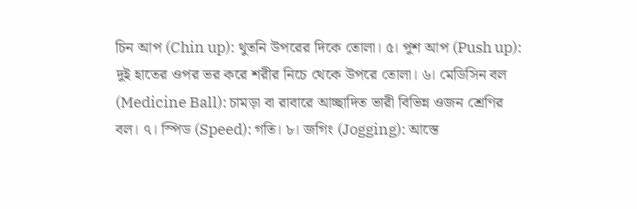চিন আপ (Chin up): থুতনি উপরের দিকে তোলা। ৫। পুশ আপ (Push up): দুই হাতের ওপর ভর করে শরীর নিচে থেকে উপরে তোলা। ৬। মেডিসিন বল (Medicine Ball): চামড়া বা রাবারে আচ্ছাদিত ভারী বিভিন্ন ওজন শ্রেণির বল। ৭। স্পিড (Speed): গতি। ৮। জগিং (Jogging): আস্তে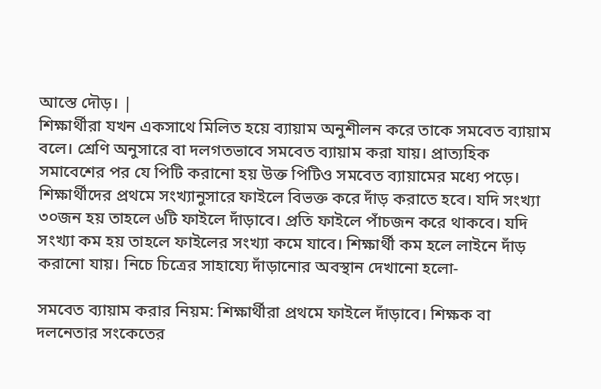আস্তে দৌড়। |
শিক্ষার্থীরা যখন একসাথে মিলিত হয়ে ব্যায়াম অনুশীলন করে তাকে সমবেত ব্যায়াম বলে। শ্রেণি অনুসারে বা দলগতভাবে সমবেত ব্যায়াম করা যায়। প্রাত্যহিক সমাবেশের পর যে পিটি করানো হয় উক্ত পিটিও সমবেত ব্যায়ামের মধ্যে পড়ে। শিক্ষার্থীদের প্রথমে সংখ্যানুসারে ফাইলে বিভক্ত করে দাঁড় করাতে হবে। যদি সংখ্যা ৩০জন হয় তাহলে ৬টি ফাইলে দাঁড়াবে। প্রতি ফাইলে পাঁচজন করে থাকবে। যদি সংখ্যা কম হয় তাহলে ফাইলের সংখ্যা কমে যাবে। শিক্ষার্থী কম হলে লাইনে দাঁড় করানো যায়। নিচে চিত্রের সাহায্যে দাঁড়ানোর অবস্থান দেখানো হলো-

সমবেত ব্যায়াম করার নিয়ম: শিক্ষার্থীরা প্রথমে ফাইলে দাঁড়াবে। শিক্ষক বা দলনেতার সংকেতের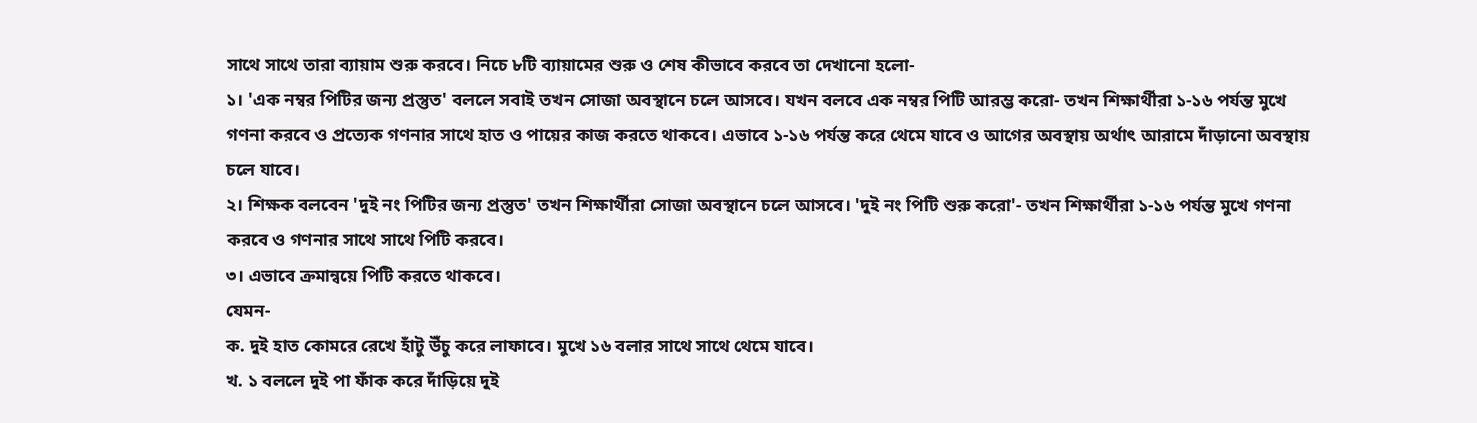সাথে সাথে তারা ব্যায়াম শুরু করবে। নিচে ৮টি ব্যায়ামের শুরু ও শেষ কীভাবে করবে তা দেখানো হলো-
১। 'এক নম্বর পিটির জন্য প্রস্তুত' বললে সবাই তখন সোজা অবস্থানে চলে আসবে। যখন বলবে এক নম্বর পিটি আরম্ভ করো- তখন শিক্ষার্থীরা ১-১৬ পর্যন্ত মুখে গণনা করবে ও প্রত্যেক গণনার সাথে হাত ও পায়ের কাজ করতে থাকবে। এভাবে ১-১৬ পর্যন্ত করে থেমে যাবে ও আগের অবস্থায় অর্থাৎ আরামে দাঁড়ানো অবস্থায় চলে যাবে।
২। শিক্ষক বলবেন 'দুই নং পিটির জন্য প্রস্তুত' তখন শিক্ষার্থীরা সোজা অবস্থানে চলে আসবে। 'দুই নং পিটি শুরু করো'- তখন শিক্ষার্থীরা ১-১৬ পর্যন্ত মুখে গণনা করবে ও গণনার সাথে সাথে পিটি করবে।
৩। এভাবে ক্রমান্বয়ে পিটি করতে থাকবে।
যেমন-
ক. দুই হাত কোমরে রেখে হাঁটু উঁচু করে লাফাবে। মুখে ১৬ বলার সাথে সাথে থেমে যাবে।
খ. ১ বললে দুই পা ফাঁক করে দাঁড়িয়ে দুই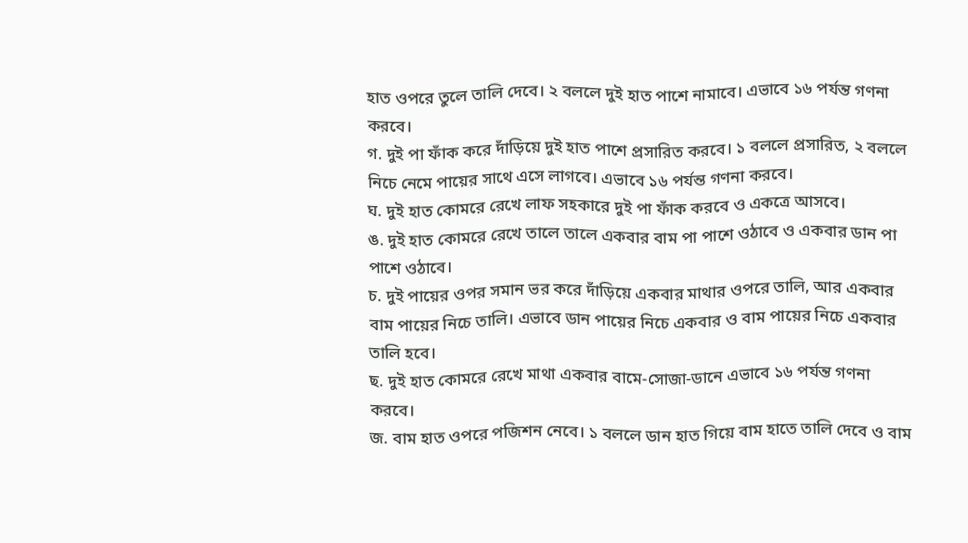হাত ওপরে তুলে তালি দেবে। ২ বললে দুই হাত পাশে নামাবে। এভাবে ১৬ পর্যন্ত গণনা করবে।
গ. দুই পা ফাঁক করে দাঁড়িয়ে দুই হাত পাশে প্রসারিত করবে। ১ বললে প্রসারিত, ২ বললে নিচে নেমে পায়ের সাথে এসে লাগবে। এভাবে ১৬ পর্যন্ত গণনা করবে।
ঘ. দুই হাত কোমরে রেখে লাফ সহকারে দুই পা ফাঁক করবে ও একত্রে আসবে।
ঙ. দুই হাত কোমরে রেখে তালে তালে একবার বাম পা পাশে ওঠাবে ও একবার ডান পা পাশে ওঠাবে।
চ. দুই পায়ের ওপর সমান ভর করে দাঁড়িয়ে একবার মাথার ওপরে তালি, আর একবার বাম পায়ের নিচে তালি। এভাবে ডান পায়ের নিচে একবার ও বাম পায়ের নিচে একবার তালি হবে।
ছ. দুই হাত কোমরে রেখে মাথা একবার বামে-সোজা-ডানে এভাবে ১৬ পর্যন্ত গণনা করবে।
জ. বাম হাত ওপরে পজিশন নেবে। ১ বললে ডান হাত গিয়ে বাম হাতে তালি দেবে ও বাম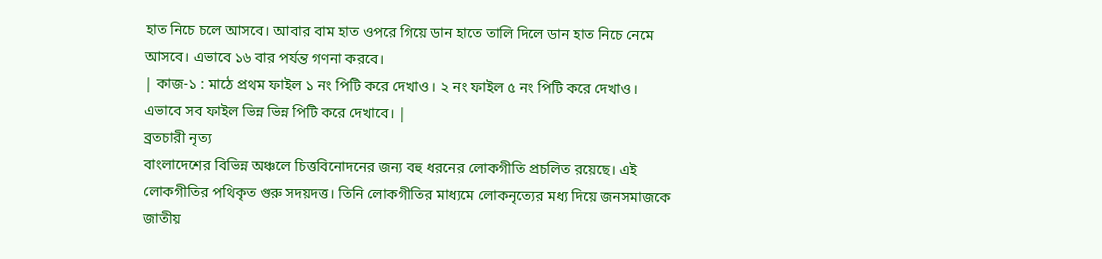হাত নিচে চলে আসবে। আবার বাম হাত ওপরে গিয়ে ডান হাতে তালি দিলে ডান হাত নিচে নেমে আসবে। এভাবে ১৬ বার পর্যন্ত গণনা করবে।
| কাজ-১ : মাঠে প্রথম ফাইল ১ নং পিটি করে দেখাও। ২ নং ফাইল ৫ নং পিটি করে দেখাও। এভাবে সব ফাইল ভিন্ন ভিন্ন পিটি করে দেখাবে। |
ব্রতচারী নৃত্য
বাংলাদেশের বিভিন্ন অঞ্চলে চিত্তবিনোদনের জন্য বহু ধরনের লোকগীতি প্রচলিত রয়েছে। এই লোকগীতির পথিকৃত গুরু সদয়দত্ত। তিনি লোকগীতির মাধ্যমে লোকনৃত্যের মধ্য দিয়ে জনসমাজকে জাতীয়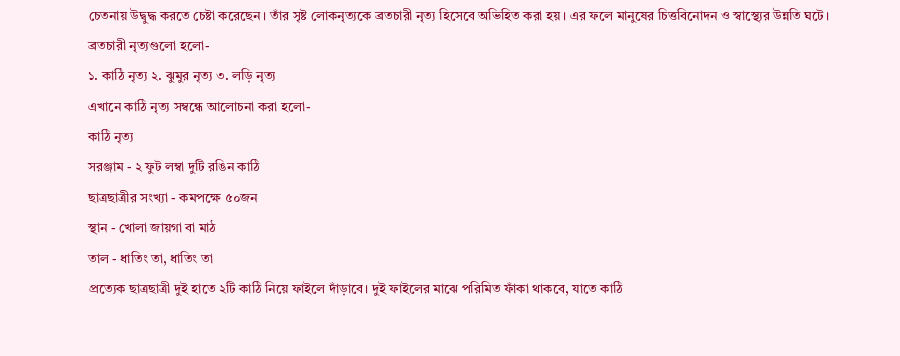চেতনায় উদ্বুদ্ধ করতে চেষ্টা করেছেন। তাঁর সৃষ্ট লোকনৃত্যকে ব্রতচারী নৃত্য হিসেবে অভিহিত করা হয়। এর ফলে মানুষের চিত্তবিনোদন ও স্বাস্থ্যের উন্নতি ঘটে।
ব্রতচারী নৃত্যগুলো হলো-
১. কাঠি নৃত্য ২. ঝুমুর নৃত্য ৩. লড়ি নৃত্য
এখানে কাঠি নৃত্য সম্বন্ধে আলোচনা করা হলো-
কাঠি নৃত্য
সরঞ্জাম - ২ ফুট লম্বা দুটি রঙিন কাঠি
ছাত্রছাত্রীর সংখ্যা - কমপক্ষে ৫০জন
স্থান - খোলা জায়গা বা মাঠ
তাল - ধাতিং তা, ধাতিং তা
প্রত্যেক ছাত্রছাত্রী দুই হাতে ২টি কাঠি নিয়ে ফাইলে দাঁড়াবে। দুই ফাইলের মাঝে পরিমিত ফাঁকা থাকবে, যাতে কাঠি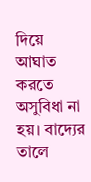দিয়ে আঘাত করতে অসুবিধা না হয়। বাদ্যের তালে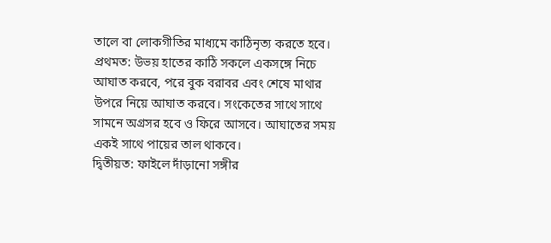তালে বা লোকগীতির মাধ্যমে কাঠিনৃত্য করতে হবে।
প্রথমত: উভয় হাতের কাঠি সকলে একসঙ্গে নিচে আঘাত করবে, পরে বুক বরাবর এবং শেষে মাথার উপরে নিয়ে আঘাত করবে। সংকেতের সাথে সাথে সামনে অগ্রসর হবে ও ফিরে আসবে। আঘাতের সময় একই সাথে পায়ের তাল থাকবে।
দ্বিতীয়ত: ফাইলে দাঁড়ানো সঙ্গীর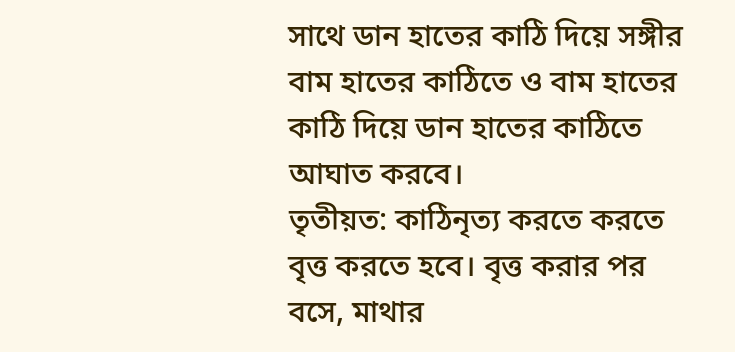সাথে ডান হাতের কাঠি দিয়ে সঙ্গীর বাম হাতের কাঠিতে ও বাম হাতের কাঠি দিয়ে ডান হাতের কাঠিতে আঘাত করবে।
তৃতীয়ত: কাঠিনৃত্য করতে করতে বৃত্ত করতে হবে। বৃত্ত করার পর বসে, মাথার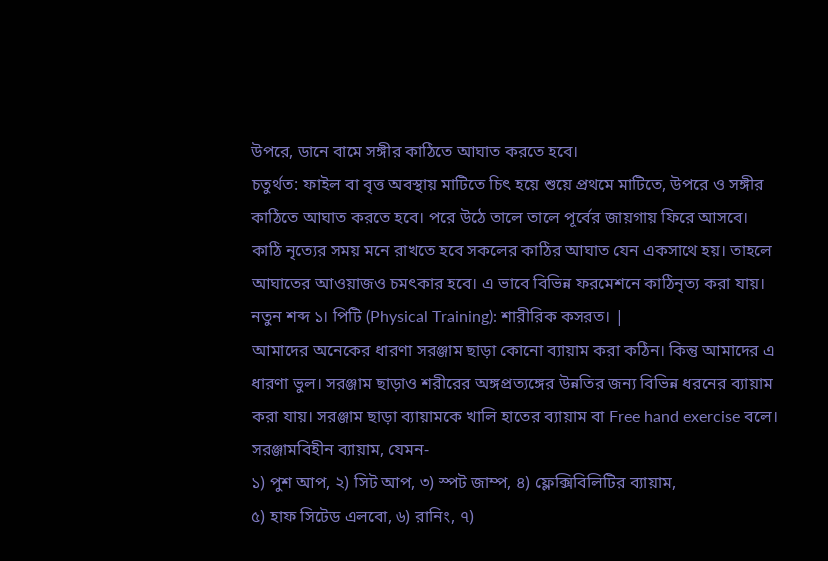উপরে, ডানে বামে সঙ্গীর কাঠিতে আঘাত করতে হবে।
চতুর্থত: ফাইল বা বৃত্ত অবস্থায় মাটিতে চিৎ হয়ে শুয়ে প্রথমে মাটিতে, উপরে ও সঙ্গীর কাঠিতে আঘাত করতে হবে। পরে উঠে তালে তালে পূর্বের জায়গায় ফিরে আসবে।
কাঠি নৃত্যের সময় মনে রাখতে হবে সকলের কাঠির আঘাত যেন একসাথে হয়। তাহলে আঘাতের আওয়াজও চমৎকার হবে। এ ভাবে বিভিন্ন ফরমেশনে কাঠিনৃত্য করা যায়।
নতুন শব্দ ১। পিটি (Physical Training): শারীরিক কসরত। |
আমাদের অনেকের ধারণা সরঞ্জাম ছাড়া কোনো ব্যায়াম করা কঠিন। কিন্তু আমাদের এ ধারণা ভুল। সরঞ্জাম ছাড়াও শরীরের অঙ্গপ্রত্যঙ্গের উন্নতির জন্য বিভিন্ন ধরনের ব্যায়াম করা যায়। সরঞ্জাম ছাড়া ব্যায়ামকে খালি হাতের ব্যায়াম বা Free hand exercise বলে।
সরঞ্জামবিহীন ব্যায়াম, যেমন-
১) পুশ আপ, ২) সিট আপ, ৩) স্পট জাম্প, ৪) ফ্লেক্সিবিলিটির ব্যায়াম,
৫) হাফ সিটেড এলবো, ৬) রানিং, ৭)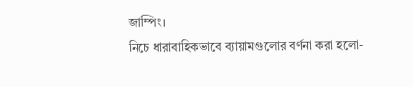জাম্পিং।
নিচে ধারাবাহিকভাবে ব্যায়ামগুলোর বর্ণনা করা হলো-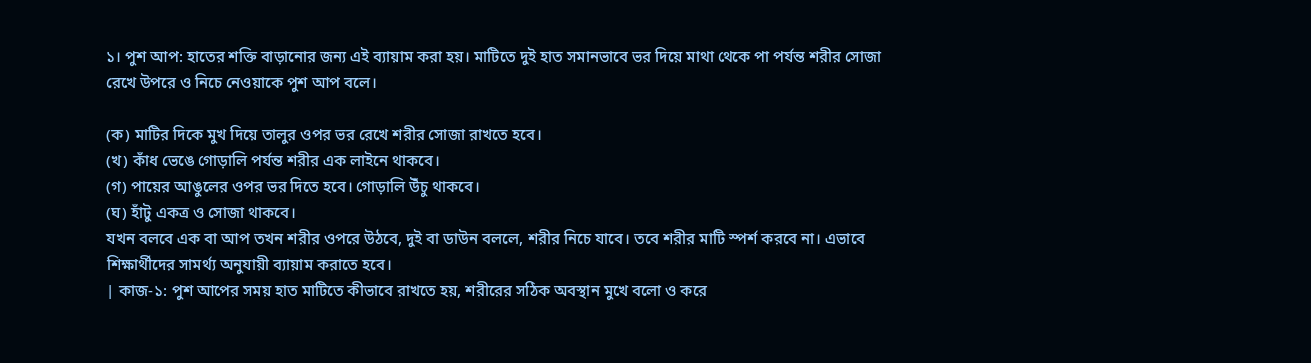১। পুশ আপ: হাতের শক্তি বাড়ানোর জন্য এই ব্যায়াম করা হয়। মাটিতে দুই হাত সমানভাবে ভর দিয়ে মাথা থেকে পা পর্যন্ত শরীর সোজা রেখে উপরে ও নিচে নেওয়াকে পুশ আপ বলে।

(ক) মাটির দিকে মুখ দিয়ে তালুর ওপর ভর রেখে শরীর সোজা রাখতে হবে।
(খ) কাঁধ ভেঙে গোড়ালি পর্যন্ত শরীর এক লাইনে থাকবে।
(গ) পায়ের আঙুলের ওপর ভর দিতে হবে। গোড়ালি উঁচু থাকবে।
(ঘ) হাঁটু একত্র ও সোজা থাকবে।
যখন বলবে এক বা আপ তখন শরীর ওপরে উঠবে, দুই বা ডাউন বললে, শরীর নিচে যাবে। তবে শরীর মাটি স্পর্শ করবে না। এভাবে শিক্ষার্থীদের সামর্থ্য অনুযায়ী ব্যায়াম করাতে হবে।
| কাজ-১: পুশ আপের সময় হাত মাটিতে কীভাবে রাখতে হয়, শরীরের সঠিক অবস্থান মুখে বলো ও করে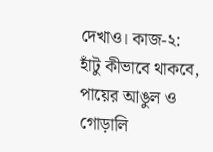দেখাও। কাজ-২: হাঁটু কীভাবে থাকবে, পায়ের আঙুল ও গোড়ালি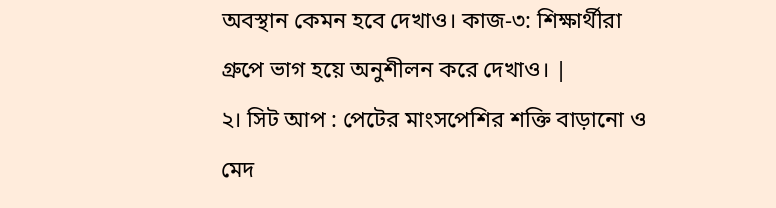অবস্থান কেমন হবে দেখাও। কাজ-৩: শিক্ষার্থীরা গ্রুপে ভাগ হয়ে অনুশীলন করে দেখাও। |
২। সিট আপ : পেটের মাংসপেশির শক্তি বাড়ানো ও মেদ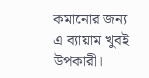কমানোর জন্য এ ব্যায়াম খুবই উপকারী।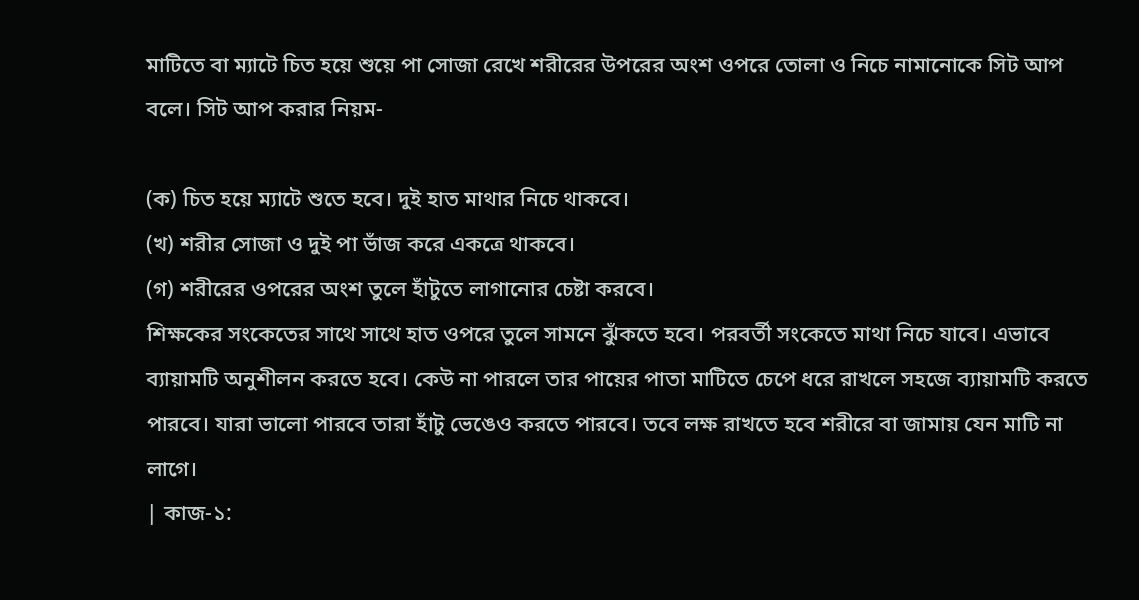মাটিতে বা ম্যাটে চিত হয়ে শুয়ে পা সোজা রেখে শরীরের উপরের অংশ ওপরে তোলা ও নিচে নামানোকে সিট আপ বলে। সিট আপ করার নিয়ম-

(ক) চিত হয়ে ম্যাটে শুতে হবে। দুই হাত মাথার নিচে থাকবে।
(খ) শরীর সোজা ও দুই পা ভাঁজ করে একত্রে থাকবে।
(গ) শরীরের ওপরের অংশ তুলে হাঁটুতে লাগানোর চেষ্টা করবে।
শিক্ষকের সংকেতের সাথে সাথে হাত ওপরে তুলে সামনে ঝুঁকতে হবে। পরবর্তী সংকেতে মাথা নিচে যাবে। এভাবে ব্যায়ামটি অনুশীলন করতে হবে। কেউ না পারলে তার পায়ের পাতা মাটিতে চেপে ধরে রাখলে সহজে ব্যায়ামটি করতে পারবে। যারা ভালো পারবে তারা হাঁটু ভেঙেও করতে পারবে। তবে লক্ষ রাখতে হবে শরীরে বা জামায় যেন মাটি না লাগে।
| কাজ-১: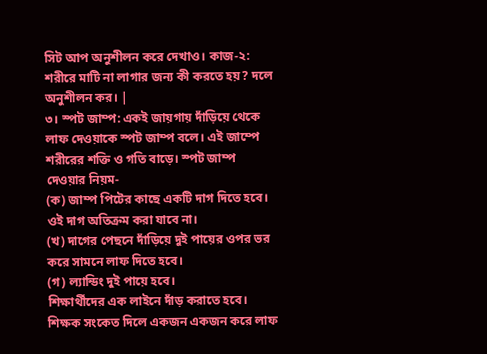সিট আপ অনুশীলন করে দেখাও। কাজ-২: শরীরে মাটি না লাগার জন্য কী করতে হয়? দলে অনুশীলন কর। |
৩। স্পট জাম্প: একই জায়গায় দাঁড়িয়ে থেকে লাফ দেওয়াকে স্পট জাম্প বলে। এই জাম্পে শরীরের শক্তি ও গতি বাড়ে। স্পট জাম্প দেওয়ার নিয়ম-
(ক) জাম্প পিটের কাছে একটি দাগ দিতে হবে। ওই দাগ অতিক্রম করা যাবে না।
(খ) দাগের পেছনে দাঁড়িয়ে দুই পায়ের ওপর ভর করে সামনে লাফ দিতে হবে।
(গ) ল্যান্ডিং দুই পায়ে হবে।
শিক্ষার্থীদের এক লাইনে দাঁড় করাতে হবে। শিক্ষক সংকেত দিলে একজন একজন করে লাফ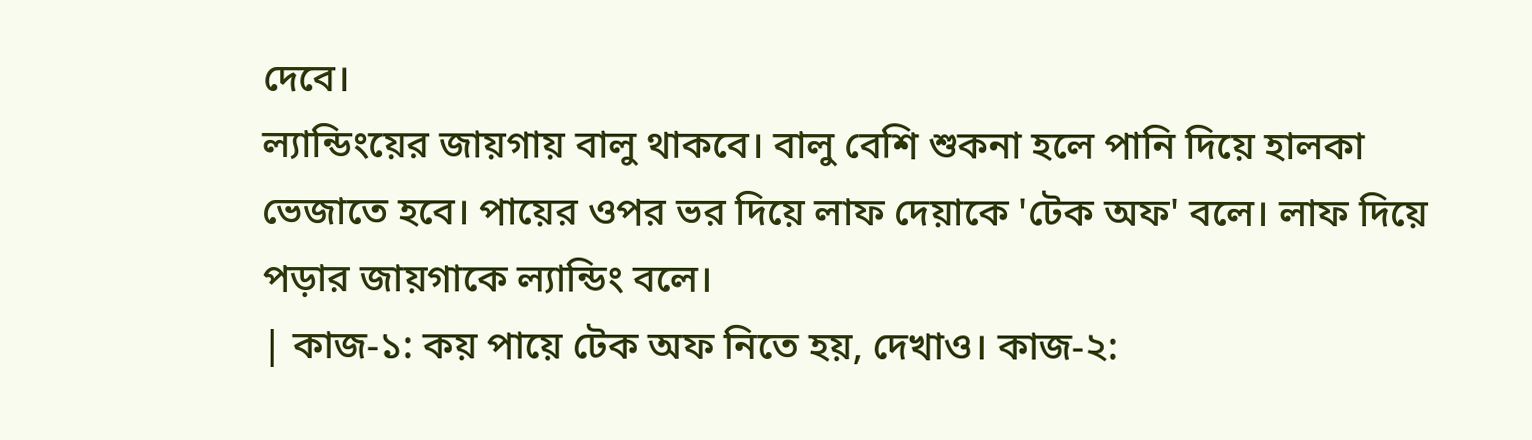দেবে।
ল্যান্ডিংয়ের জায়গায় বালু থাকবে। বালু বেশি শুকনা হলে পানি দিয়ে হালকা ভেজাতে হবে। পায়ের ওপর ভর দিয়ে লাফ দেয়াকে 'টেক অফ' বলে। লাফ দিয়ে পড়ার জায়গাকে ল্যান্ডিং বলে।
| কাজ-১: কয় পায়ে টেক অফ নিতে হয়, দেখাও। কাজ-২: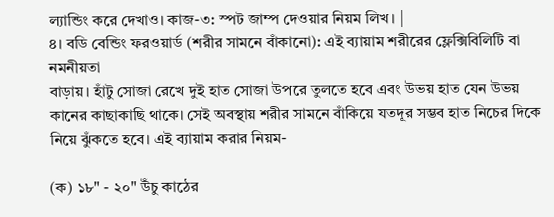ল্যান্ডিং করে দেখাও। কাজ-৩: স্পট জাম্প দেওয়ার নিয়ম লিখ। |
৪। বডি বেন্ডিং ফরওয়ার্ড (শরীর সামনে বাঁকানো): এই ব্যায়াম শরীরের ফ্লেক্সিবিলিটি বা নমনীয়তা
বাড়ায়। হাঁটু সোজা রেখে দুই হাত সোজা উপরে তুলতে হবে এবং উভয় হাত যেন উভয় কানের কাছাকাছি থাকে। সেই অবস্থায় শরীর সামনে বাঁকিয়ে যতদূর সম্ভব হাত নিচের দিকে নিয়ে ঝুঁকতে হবে। এই ব্যায়াম করার নিয়ম-

(ক) ১৮" - ২০" উঁচু কাঠের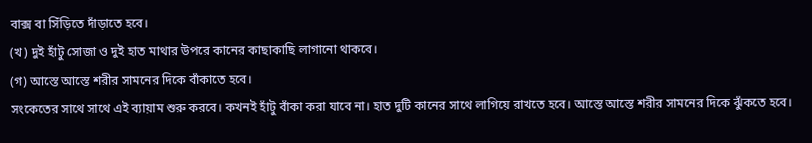বাক্স বা সিঁড়িতে দাঁড়াতে হবে।
(খ) দুই হাঁটু সোজা ও দুই হাত মাথার উপরে কানের কাছাকাছি লাগানো থাকবে।
(গ) আস্তে আস্তে শরীর সামনের দিকে বাঁকাতে হবে।
সংকেতের সাথে সাথে এই ব্যায়াম শুরু করবে। কখনই হাঁটু বাঁকা করা যাবে না। হাত দুটি কানের সাথে লাগিয়ে রাখতে হবে। আস্তে আস্তে শরীর সামনের দিকে ঝুঁকতে হবে।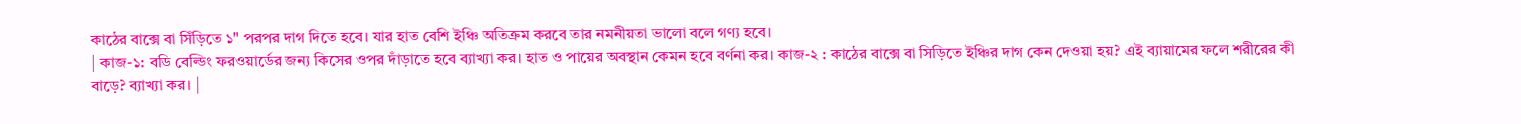কাঠের বাক্সে বা সিঁড়িতে ১" পরপর দাগ দিতে হবে। যার হাত বেশি ইঞ্চি অতিক্রম করবে তার নমনীয়তা ভালো বলে গণ্য হবে।
| কাজ-১: বডি বেল্ডিং ফরওয়ার্ডের জন্য কিসের ওপর দাঁড়াতে হবে ব্যাখ্যা কর। হাত ও পায়ের অবস্থান কেমন হবে বর্ণনা কর। কাজ-২ : কাঠের বাক্সে বা সিড়িতে ইঞ্চির দাগ কেন দেওয়া হয়? এই ব্যায়ামের ফলে শরীরের কী বাড়ে? ব্যাখ্যা কর। |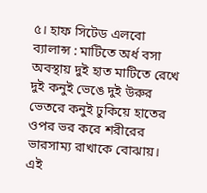৫। হাফ সিটেড এলবো ব্যালান্স : মাটিতে অর্ধ বসা অবস্থায় দুই হাত মাটিতে রেখে দুই কনুই ভেঙে দুই উরুর ভেতরে কনুই ঢুকিয়ে হাতের ওপর ভর করে শরীরের ভারসাম্য রাখাকে বোঝায়। এই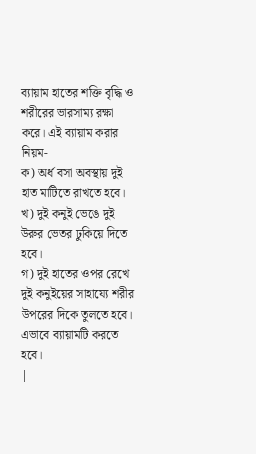ব্যায়াম হাতের শক্তি বৃদ্ধি ও শরীরের ভারসাম্য রক্ষা করে। এই ব্যায়াম করার নিয়ম-
ক) অর্ধ বসা অবস্থায় দুই হাত মাটিতে রাখতে হবে।
খ) দুই কনুই ভেঙে দুই উরুর ভেতর ঢুকিয়ে দিতে হবে।
গ) দুই হাতের ওপর রেখে দুই কনুইয়ের সাহায্যে শরীর উপরের দিকে তুলতে হবে। এভাবে ব্যায়ামটি করতে হবে।
|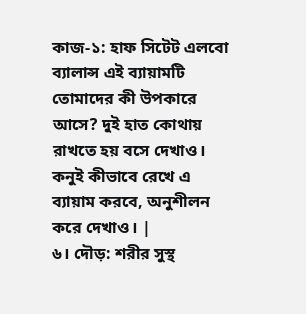কাজ-১: হাফ সিটেট এলবো ব্যালান্স এই ব্যায়ামটি তোমাদের কী উপকারে আসে? দুই হাত কোথায় রাখতে হয় বসে দেখাও। কনুই কীভাবে রেখে এ ব্যায়াম করবে, অনুশীলন করে দেখাও। |
৬। দৌড়: শরীর সুস্থ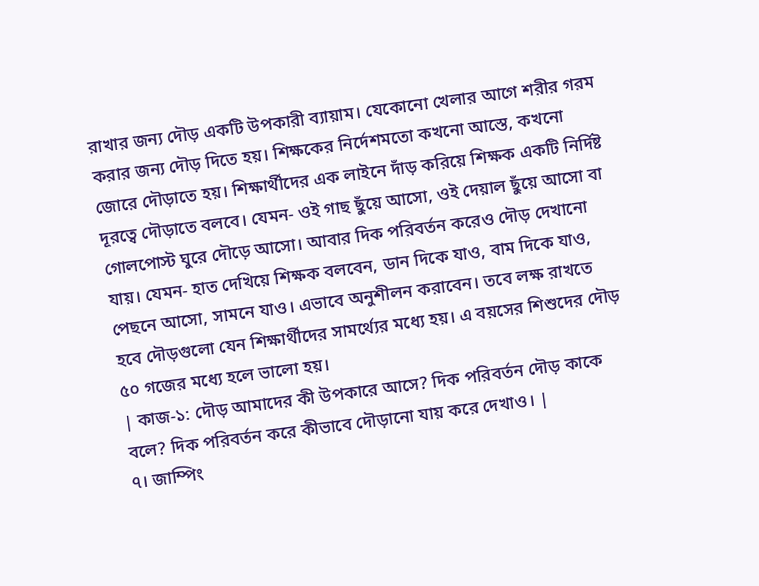রাখার জন্য দৌড় একটি উপকারী ব্যায়াম। যেকোনো খেলার আগে শরীর গরম করার জন্য দৌড় দিতে হয়। শিক্ষকের নির্দেশমতো কখনো আস্তে, কখনো জোরে দৌড়াতে হয়। শিক্ষার্থীদের এক লাইনে দাঁড় করিয়ে শিক্ষক একটি নির্দিষ্ট দূরত্বে দৌড়াতে বলবে। যেমন- ওই গাছ ছুঁয়ে আসো, ওই দেয়াল ছুঁয়ে আসো বা গোলপোস্ট ঘুরে দৌড়ে আসো। আবার দিক পরিবর্তন করেও দৌড় দেখানো যায়। যেমন- হাত দেখিয়ে শিক্ষক বলবেন, ডান দিকে যাও, বাম দিকে যাও, পেছনে আসো, সামনে যাও। এভাবে অনুশীলন করাবেন। তবে লক্ষ রাখতে হবে দৌড়গুলো যেন শিক্ষার্থীদের সামর্থ্যের মধ্যে হয়। এ বয়সের শিশুদের দৌড় ৫০ গজের মধ্যে হলে ভালো হয়।
| কাজ-১: দৌড় আমাদের কী উপকারে আসে? দিক পরিবর্তন দৌড় কাকে বলে? দিক পরিবর্তন করে কীভাবে দৌড়ানো যায় করে দেখাও। |
৭। জাম্পিং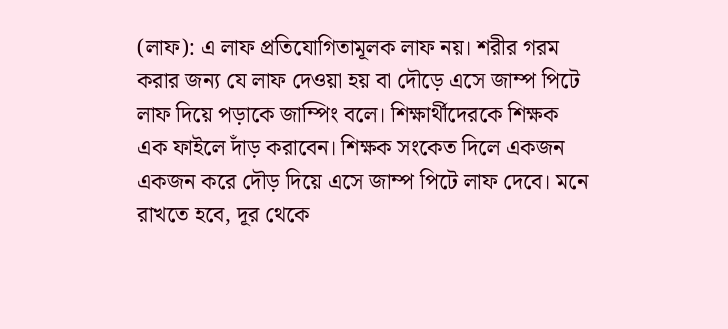(লাফ): এ লাফ প্রতিযোগিতামূলক লাফ নয়। শরীর গরম করার জন্য যে লাফ দেওয়া হয় বা দৌড়ে এসে জাম্প পিটে লাফ দিয়ে পড়াকে জাম্পিং বলে। শিক্ষার্থীদেরকে শিক্ষক এক ফাইলে দাঁড় করাবেন। শিক্ষক সংকেত দিলে একজন একজন করে দৌড় দিয়ে এসে জাম্প পিটে লাফ দেবে। মনে রাখতে হবে, দূর থেকে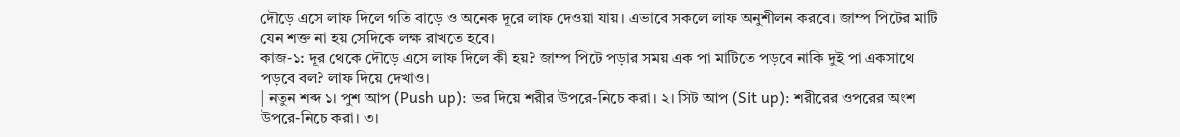দৌড়ে এসে লাফ দিলে গতি বাড়ে ও অনেক দূরে লাফ দেওয়া যায়। এভাবে সকলে লাফ অনুশীলন করবে। জাম্প পিটের মাটি যেন শক্ত না হয় সেদিকে লক্ষ রাখতে হবে।
কাজ-১: দূর থেকে দৌড়ে এসে লাফ দিলে কী হয়? জাম্প পিটে পড়ার সময় এক পা মাটিতে পড়বে নাকি দুই পা একসাথে পড়বে বল? লাফ দিয়ে দেখাও।
| নতুন শব্দ ১। পুশ আপ (Push up): ভর দিয়ে শরীর উপরে-নিচে করা। ২। সিট আপ (Sit up): শরীরের ওপরের অংশ উপরে-নিচে করা। ৩।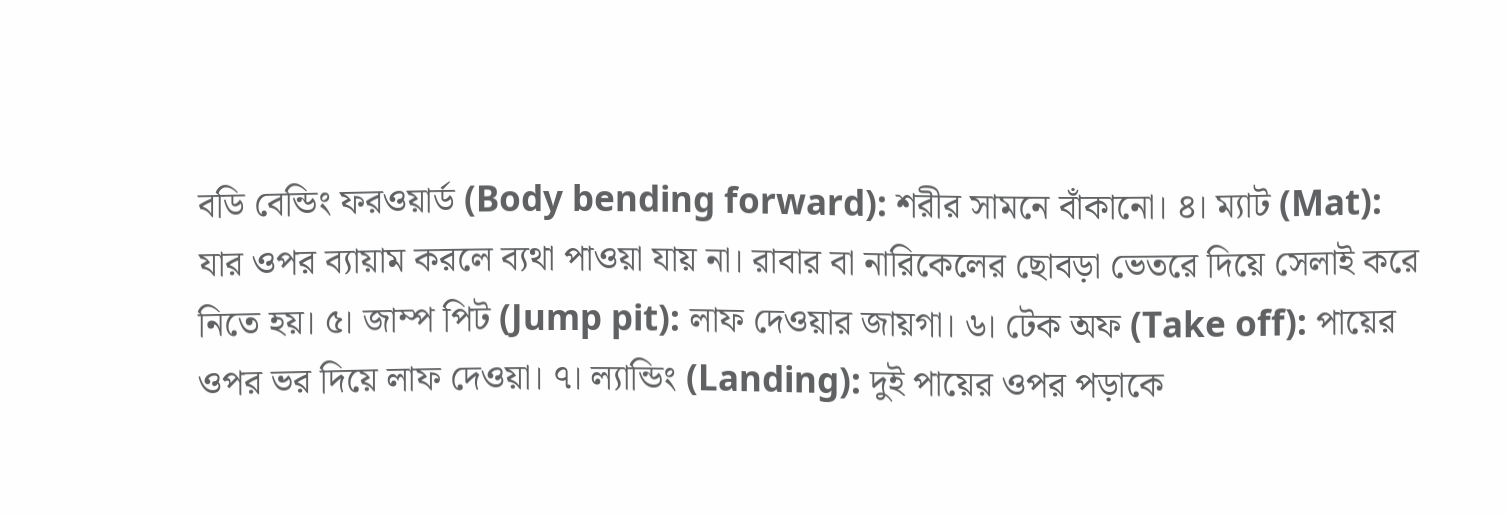বডি বেন্ডিং ফরওয়ার্ড (Body bending forward): শরীর সামনে বাঁকানো। ৪। ম্যাট (Mat): যার ওপর ব্যায়াম করলে ব্যথা পাওয়া যায় না। রাবার বা নারিকেলের ছোবড়া ভেতরে দিয়ে সেলাই করে নিতে হয়। ৫। জাম্প পিট (Jump pit): লাফ দেওয়ার জায়গা। ৬। টেক অফ (Take off): পায়ের ওপর ভর দিয়ে লাফ দেওয়া। ৭। ল্যান্ডিং (Landing): দুই পায়ের ওপর পড়াকে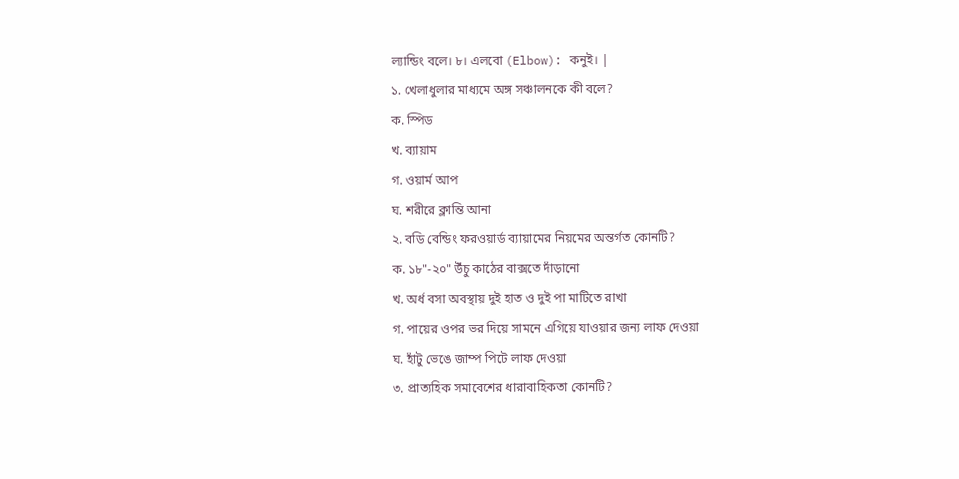ল্যান্ডিং বলে। ৮। এলবো (Elbow): কনুই। |
১. খেলাধুলার মাধ্যমে অঙ্গ সঞ্চালনকে কী বলে?
ক. স্পিড
খ. ব্যায়াম
গ. ওয়ার্ম আপ
ঘ. শরীরে ক্লান্তি আনা
২. বডি বেন্ডিং ফরওয়ার্ড ব্যায়ামের নিয়মের অন্তর্গত কোনটি?
ক. ১৮"-২০" উঁচু কাঠের বাক্সতে দাঁড়ানো
খ. অর্ধ বসা অবস্থায় দুই হাত ও দুই পা মাটিতে রাখা
গ. পায়ের ওপর ভর দিয়ে সামনে এগিয়ে যাওয়ার জন্য লাফ দেওয়া
ঘ. হাঁটু ভেঙে জাম্প পিটে লাফ দেওয়া
৩. প্রাত্যহিক সমাবেশের ধারাবাহিকতা কোনটি?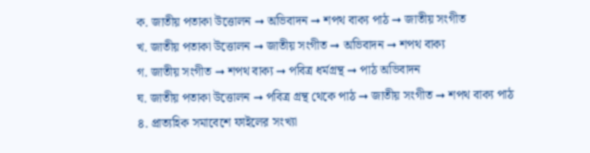ক. জাতীয় পতাকা উত্তোলন ➞ অভিবাদন ➞ শপথ বাক্য পাঠ ➞ জাতীয় সংগীত
খ. জাতীয় পতাকা উত্তোলন ➞ জাতীয় সংগীত ➞ অভিবাদন ➞ শপথ বাক্য
গ. জাতীয় সংগীত ➞ শপথ বাক্য ➞ পবিত্র ধর্মগ্রন্থ ➞ পাঠ অভিবাদন
ঘ. জাতীয় পতাকা উত্তোলন ➞ পবিত্র গ্রন্থ থেকে পাঠ ➞ জাতীয় সংগীত ➞ শপথ বাক্য পাঠ
৪. প্রাত্যহিক সমাবেশে ফাইলের সংখ্যা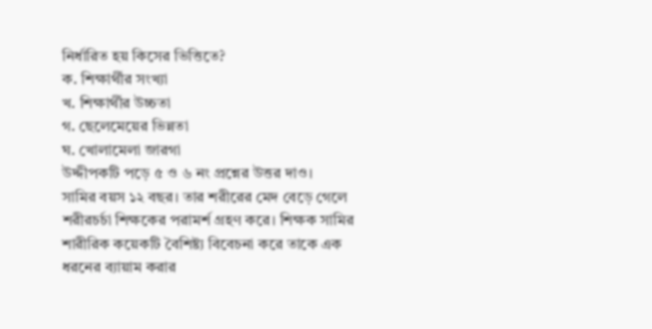নির্ধারিত হয় কিসের ভিত্তিতে?
ক. শিক্ষার্থীর সংখ্যা
খ. শিক্ষার্থীর উচ্চতা
গ. ছেলেমেয়ের ভিন্নতা
ঘ. খোলামেলা জারগা
উদ্দীপকটি পড়ে ৫ ও ৬ নং প্রশ্নের উত্তর দাও।
সামির বয়স ১২ বছর। তার শরীরের মেদ বেড়ে গেলে শরীরচর্চা শিক্ষকের পরামর্শ গ্রহণ করে। শিক্ষক সামির শারীরিক কয়েকটি বৈশিষ্ট্য বিবেচনা করে তাকে এক ধরনের ব্যায়াম করার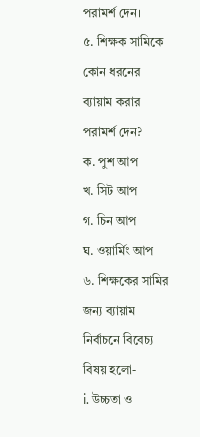পরামর্শ দেন।
৫. শিক্ষক সামিকে কোন ধরনের ব্যায়াম করার পরামর্শ দেন?
ক. পুশ আপ
খ. সিট আপ
গ. চিন আপ
ঘ. ওয়ার্মিং আপ
৬. শিক্ষকের সামির জন্য ব্যায়াম নির্বাচনে বিবেচ্য বিষয় হলো-
i. উচ্চতা ও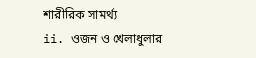শারীরিক সামর্থ্য
ii. ওজন ও খেলাধুলার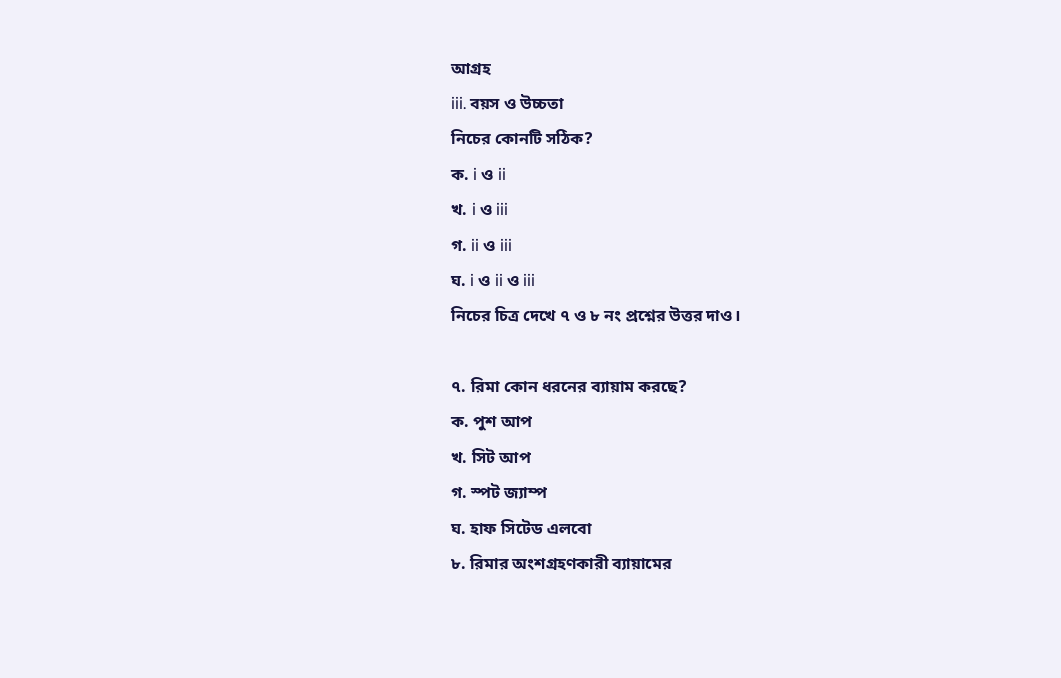আগ্রহ
iii. বয়স ও উচ্চতা
নিচের কোনটি সঠিক?
ক. i ও ii
খ. i ও iii
গ. ii ও iii
ঘ. i ও ii ও iii
নিচের চিত্র দেখে ৭ ও ৮ নং প্রশ্নের উত্তর দাও।

৭. রিমা কোন ধরনের ব্যায়াম করছে?
ক. পুশ আপ
খ. সিট আপ
গ. স্পট জ্যাম্প
ঘ. হাফ সিটেড এলবো
৮. রিমার অংশগ্রহণকারী ব্যায়ামের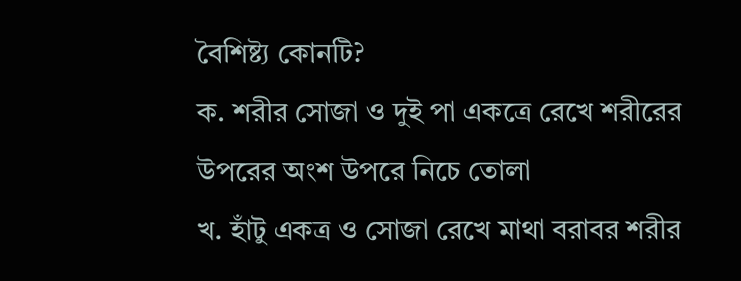বৈশিষ্ট্য কোনটি?
ক. শরীর সোজা ও দুই পা একত্রে রেখে শরীরের উপরের অংশ উপরে নিচে তোলা
খ. হাঁটু একত্র ও সোজা রেখে মাথা বরাবর শরীর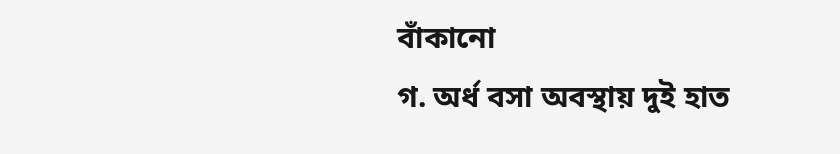বাঁকানো
গ. অর্ধ বসা অবস্থায় দুই হাত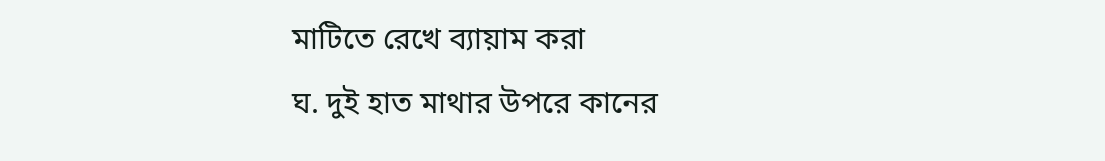মাটিতে রেখে ব্যায়াম করা
ঘ. দুই হাত মাথার উপরে কানের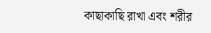কাছাকাছি রাখা এবং শরীর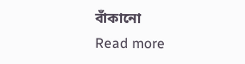বাঁকানো
Read more